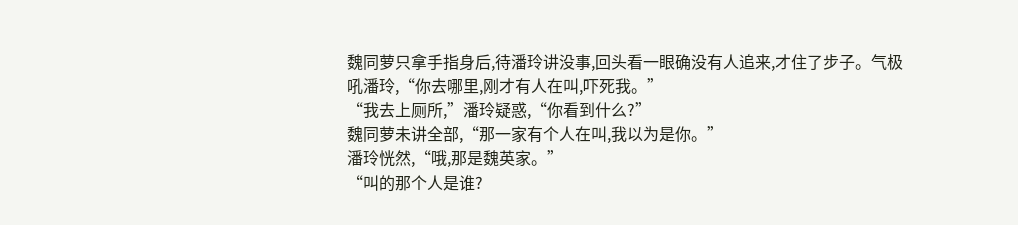魏同萝只拿手指身后,待潘玲讲没事,回头看一眼确没有人追来,才住了步子。气极吼潘玲,“你去哪里,刚才有人在叫,吓死我。”
“我去上厕所,”潘玲疑惑,“你看到什么?”
魏同萝未讲全部,“那一家有个人在叫,我以为是你。”
潘玲恍然,“哦,那是魏英家。”
“叫的那个人是谁?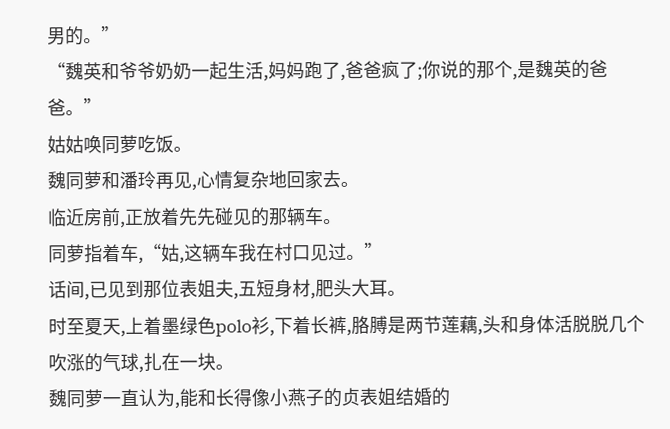男的。”
“魏英和爷爷奶奶一起生活,妈妈跑了,爸爸疯了;你说的那个,是魏英的爸爸。”
姑姑唤同萝吃饭。
魏同萝和潘玲再见,心情复杂地回家去。
临近房前,正放着先先碰见的那辆车。
同萝指着车,“姑,这辆车我在村口见过。”
话间,已见到那位表姐夫,五短身材,肥头大耳。
时至夏天,上着墨绿色polo衫,下着长裤,胳膊是两节莲藕,头和身体活脱脱几个吹涨的气球,扎在一块。
魏同萝一直认为,能和长得像小燕子的贞表姐结婚的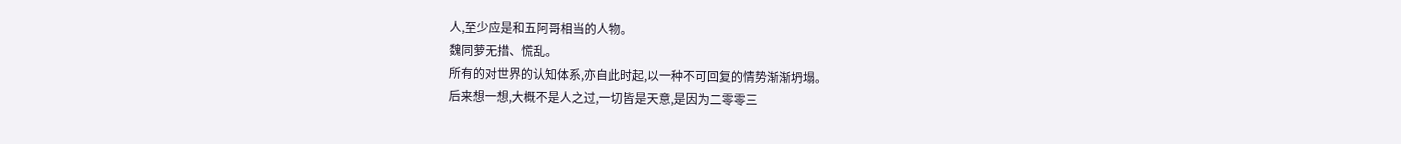人,至少应是和五阿哥相当的人物。
魏同萝无措、慌乱。
所有的对世界的认知体系,亦自此时起,以一种不可回复的情势渐渐坍塌。
后来想一想,大概不是人之过,一切皆是天意,是因为二零零三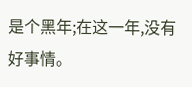是个黑年;在这一年,没有好事情。